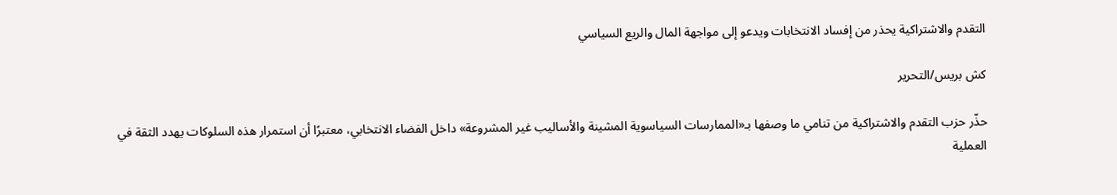التقدم والاشتراكية يحذر من إفساد الانتخابات ويدعو إلى مواجهة المال والريع السياسي

كش بريس/التحرير

حذّر حزب التقدم والاشتراكية من تنامي ما وصفها بـ«الممارسات السياسوية المشينة والأساليب غير المشروعة» داخل الفضاء الانتخابي، معتبرًا أن استمرار هذه السلوكات يهدد الثقة في العملية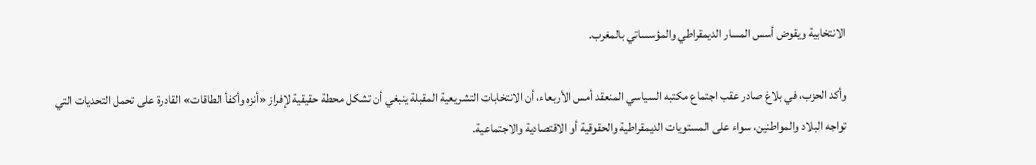الانتخابية ويقوض أسس المسار الديمقراطي والمؤسساتي بالمغرب.

وأكد الحزب، في بلاغ صادر عقب اجتماع مكتبه السياسي المنعقد أمس الأربعاء، أن الانتخابات التشريعية المقبلة ينبغي أن تشكل محطة حقيقية لإفراز «أنزه وأكفأ الطاقات» القادرة على تحمل التحديات التي تواجه البلاد والمواطنين، سواء على المستويات الديمقراطية والحقوقية أو الاقتصادية والاجتماعية.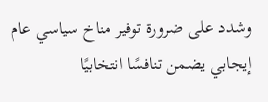وشدد على ضرورة توفير مناخ سياسي عام إيجابي يضمن تنافسًا انتخابيًا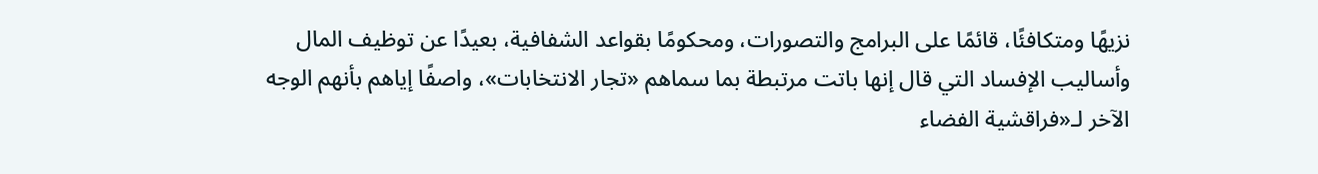نزيهًا ومتكافئًا، قائمًا على البرامج والتصورات، ومحكومًا بقواعد الشفافية، بعيدًا عن توظيف المال وأساليب الإفساد التي قال إنها باتت مرتبطة بما سماهم «تجار الانتخابات»، واصفًا إياهم بأنهم الوجه الآخر لـ«فراقشية الفضاء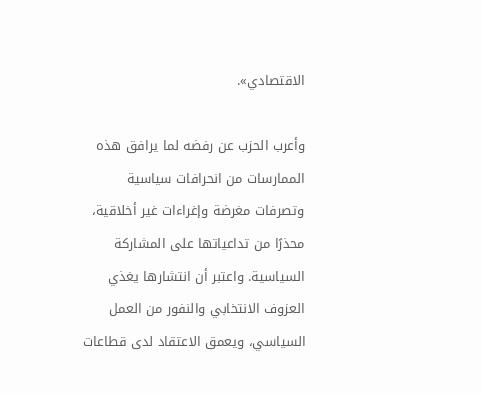الاقتصادي».

وأعرب الحزب عن رفضه لما يرافق هذه الممارسات من انحرافات سياسية وتصرفات مغرضة وإغراءات غير أخلاقية، محذرًا من تداعياتها على المشاركة السياسية. واعتبر أن انتشارها يغذي العزوف الانتخابي والنفور من العمل السياسي، ويعمق الاعتقاد لدى قطاعات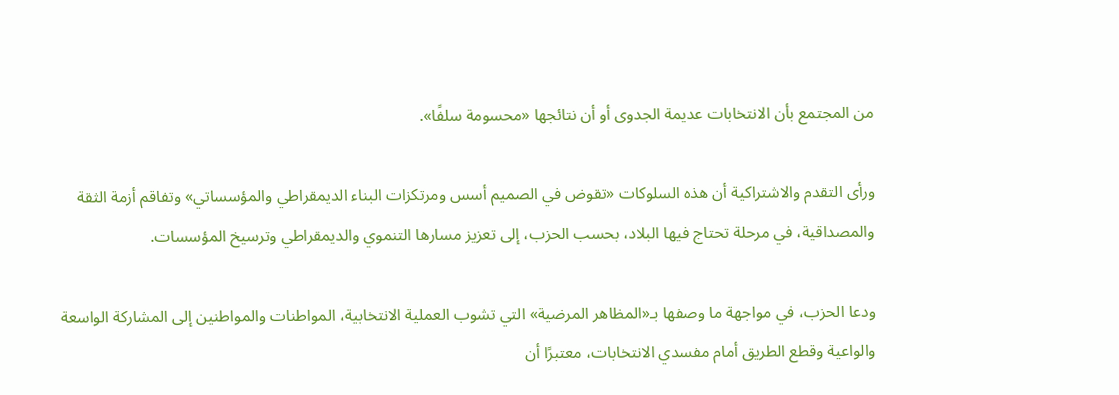من المجتمع بأن الانتخابات عديمة الجدوى أو أن نتائجها «محسومة سلفًا».

ورأى التقدم والاشتراكية أن هذه السلوكات «تقوض في الصميم أسس ومرتكزات البناء الديمقراطي والمؤسساتي» وتفاقم أزمة الثقة والمصداقية، في مرحلة تحتاج فيها البلاد، بحسب الحزب، إلى تعزيز مسارها التنموي والديمقراطي وترسيخ المؤسسات.

ودعا الحزب، في مواجهة ما وصفها بـ«المظاهر المرضية» التي تشوب العملية الانتخابية، المواطنات والمواطنين إلى المشاركة الواسعة والواعية وقطع الطريق أمام مفسدي الانتخابات، معتبرًا أن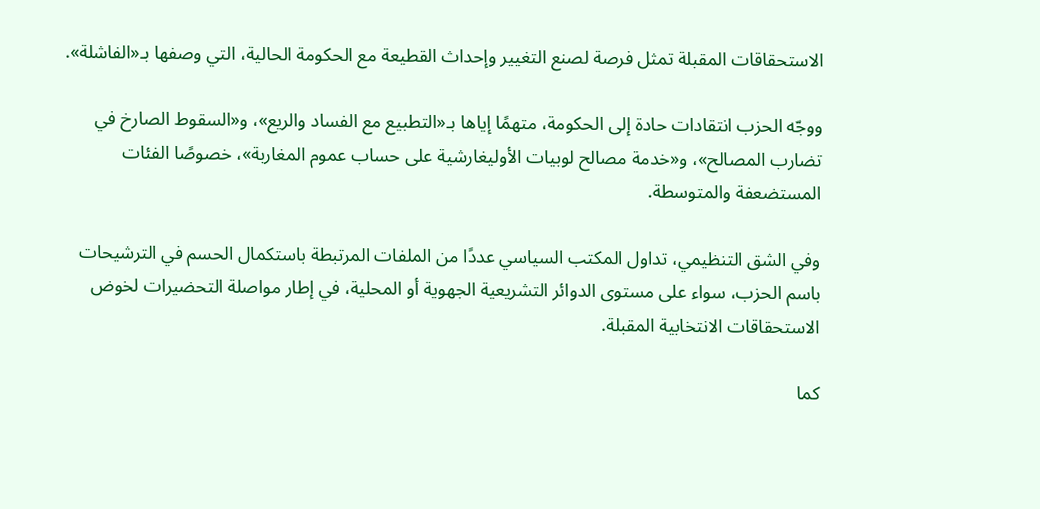الاستحقاقات المقبلة تمثل فرصة لصنع التغيير وإحداث القطيعة مع الحكومة الحالية، التي وصفها بـ«الفاشلة».

ووجّه الحزب انتقادات حادة إلى الحكومة، متهمًا إياها بـ«التطبيع مع الفساد والريع»، و«السقوط الصارخ في تضارب المصالح»، و«خدمة مصالح لوبيات الأوليغارشية على حساب عموم المغاربة»، خصوصًا الفئات المستضعفة والمتوسطة.

وفي الشق التنظيمي، تداول المكتب السياسي عددًا من الملفات المرتبطة باستكمال الحسم في الترشيحات باسم الحزب، سواء على مستوى الدوائر التشريعية الجهوية أو المحلية، في إطار مواصلة التحضيرات لخوض الاستحقاقات الانتخابية المقبلة.

كما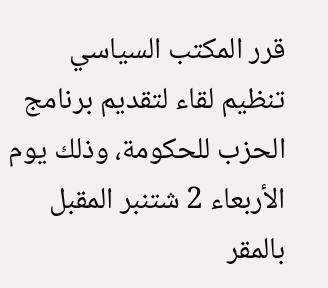قرر المكتب السياسي تنظيم لقاء لتقديم برنامج الحزب للحكومة، وذلك يوم الأربعاء 2 شتنبر المقبل بالمقر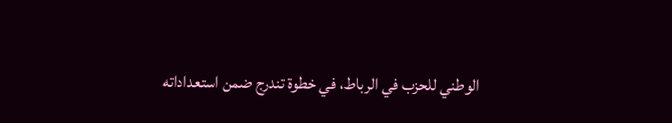الوطني للحزب في الرباط، في خطوة تندرج ضمن استعداداته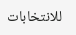للانتخابات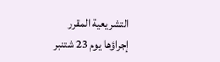التشريعية المقرر إجراؤها يوم 23 شتنبر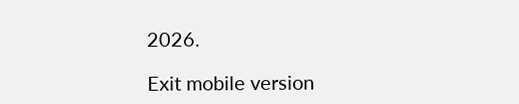2026.

Exit mobile version